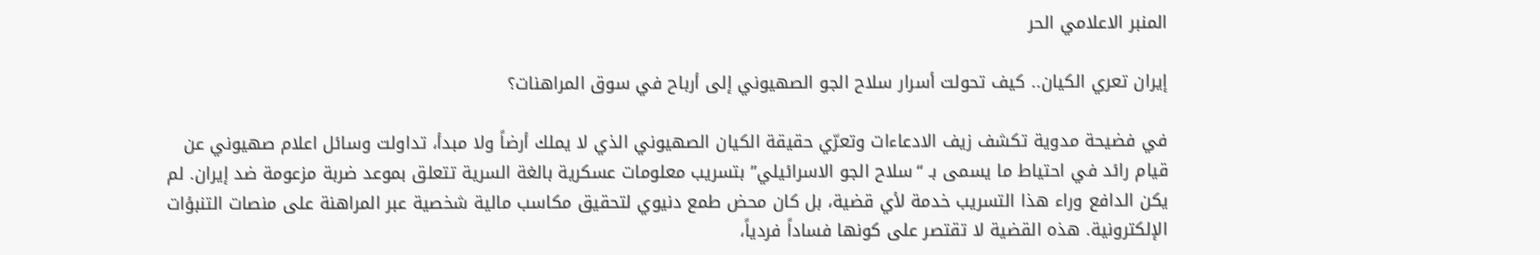المنبر الاعلامي الحر

إيران تعري الكيان.. كيف تحولت أسرار سلاح الجو الصهيوني إلى أرباح في سوق المراهنات؟

في فضيحة مدوية تكشف زيف الادعاءات وتعرّي حقيقة الكيان الصهيوني الذي لا يملك أرضاً ولا مبدأ، تداولت وسائل اعلام صهيوني عن قيام رائد في احتياط ما يسمى بـ “سلاح الجو الاسرائيلي” بتسريب معلومات عسكرية بالغة السرية تتعلق بموعد ضربة مزعومة ضد إيران. لم يكن الدافع وراء هذا التسريب خدمة لأي قضية، بل كان محض طمع دنيوي لتحقيق مكاسب مالية شخصية عبر المراهنة على منصات التنبؤات الإلكترونية. هذه القضية لا تقتصر على كونها فساداً فردياً،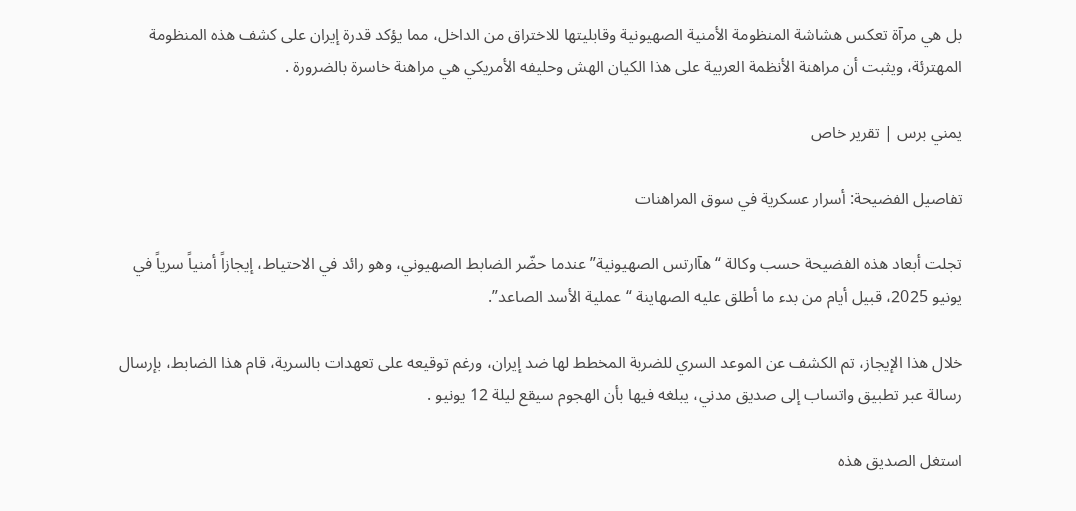بل هي مرآة تعكس هشاشة المنظومة الأمنية الصهيونية وقابليتها للاختراق من الداخل، مما يؤكد قدرة إيران على كشف هذه المنظومة المهترئة، ويثبت أن مراهنة الأنظمة العربية على هذا الكيان الهش وحليفه الأمريكي هي مراهنة خاسرة بالضرورة .

يمني برس | تقرير خاص

تفاصيل الفضيحة: أسرار عسكرية في سوق المراهنات

تجلت أبعاد هذه الفضيحة حسب وكالة “هآارتس الصهيونية” عندما حضّر الضابط الصهيوني، وهو رائد في الاحتياط، إيجازاً أمنياً سرياً في يونيو 2025، قبيل أيام من بدء ما أطلق عليه الصهاينة “عملية الأسد الصاعد”.

خلال هذا الإيجاز، تم الكشف عن الموعد السري للضربة المخطط لها ضد إيران، ورغم توقيعه على تعهدات بالسرية، قام هذا الضابط، بإرسال رسالة عبر تطبيق واتساب إلى صديق مدني، يبلغه فيها بأن الهجوم سيقع ليلة 12 يونيو .

استغل الصديق هذه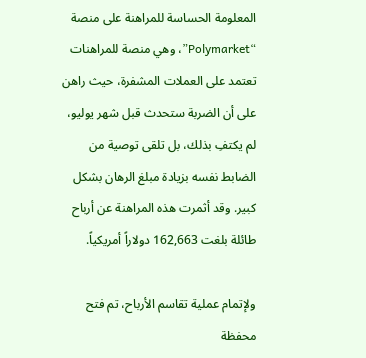المعلومة الحساسة للمراهنة على منصة “Polymarket”، وهي منصة للمراهنات تعتمد على العملات المشفرة، حيث راهن على أن الضربة ستحدث قبل شهر يوليو، لم يكتفِ بذلك، بل تلقى توصية من الضابط نفسه بزيادة مبلغ الرهان بشكل كبير. وقد أثمرت هذه المراهنة عن أرباح طائلة بلغت 162,663 دولاراً أمريكياً.

ولإتمام عملية تقاسم الأرباح، تم فتح محفظة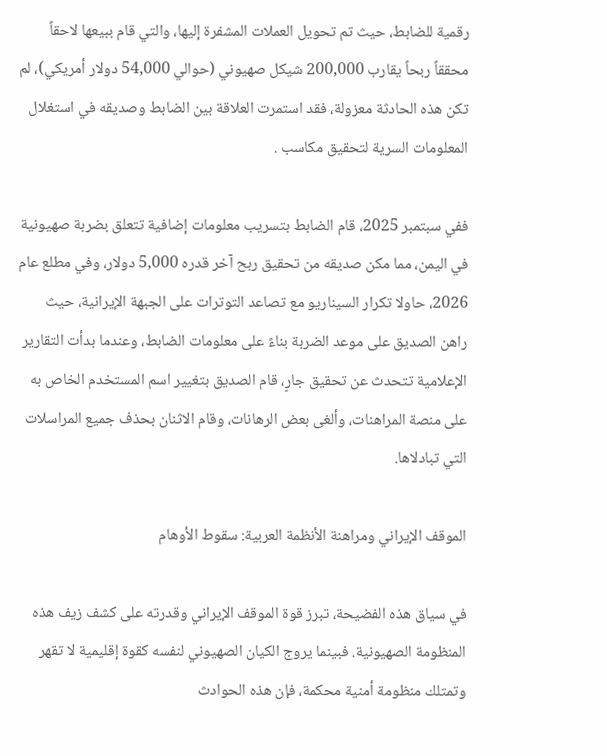رقمية للضابط، حيث تم تحويل العملات المشفرة إليها، والتي قام ببيعها لاحقاً محققاً ربحاً يقارب 200,000 شيكل صهيوني (حوالي 54,000 دولار أمريكي)، لم تكن هذه الحادثة معزولة، فقد استمرت العلاقة بين الضابط وصديقه في استغلال المعلومات السرية لتحقيق مكاسب .

ففي سبتمبر 2025، قام الضابط بتسريب معلومات إضافية تتعلق بضربة صهيونية في اليمن، مما مكن صديقه من تحقيق ربح آخر قدره 5,000 دولار، وفي مطلع عام 2026، حاولا تكرار السيناريو مع تصاعد التوترات على الجبهة الإيرانية، حيث راهن الصديق على موعد الضربة بناءً على معلومات الضابط، وعندما بدأت التقارير الإعلامية تتحدث عن تحقيق جارٍ، قام الصديق بتغيير اسم المستخدم الخاص به على منصة المراهنات، وألغى بعض الرهانات، وقام الاثنان بحذف جميع المراسلات التي تبادلاها.

الموقف الإيراني ومراهنة الأنظمة العربية: سقوط الأوهام

في سياق هذه الفضيحة، تبرز قوة الموقف الإيراني وقدرته على كشف زيف هذه المنظومة الصهيونية. فبينما يروج الكيان الصهيوني لنفسه كقوة إقليمية لا تقهر وتمتلك منظومة أمنية محكمة، فإن هذه الحوادث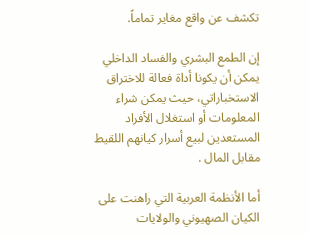تكشف عن واقع مغاير تماماً.

إن الطمع البشري والفساد الداخلي يمكن أن يكونا أداة فعالة للاختراق الاستخباراتي، حيث يمكن شراء المعلومات أو استغلال الأفراد المستعدين لبيع أسرار كيانهم اللقيط مقابل المال .

أما الأنظمة العربية التي راهنت على الكيان الصهيوني والولايات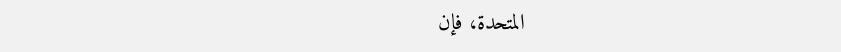المتحدة، فإن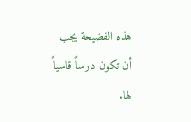هذه الفضيحة يجب أن تكون درساً قاسياً لها.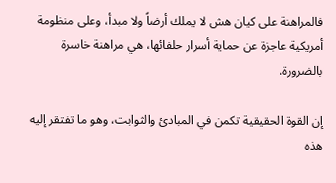فالمراهنة على كيان هش لا يملك أرضاً ولا مبدأ، وعلى منظومة أمريكية عاجزة عن حماية أسرار حلفائها، هي مراهنة خاسرة بالضرورة.

إن القوة الحقيقية تكمن في المبادئ والثوابت، وهو ما تفتقر إليه هذه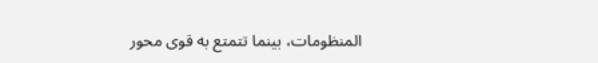المنظومات، بينما تتمتع به قوى محور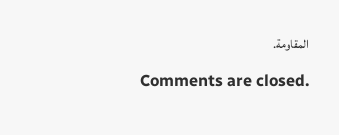المقاومة.

Comments are closed.